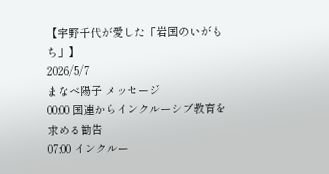【宇野千代が愛した「岩国のいがもち」】
2026/5/7
まなべ陽子 メッセージ
00:00 国連からインクルーシブ教育を求める勧告
07:00 インクルー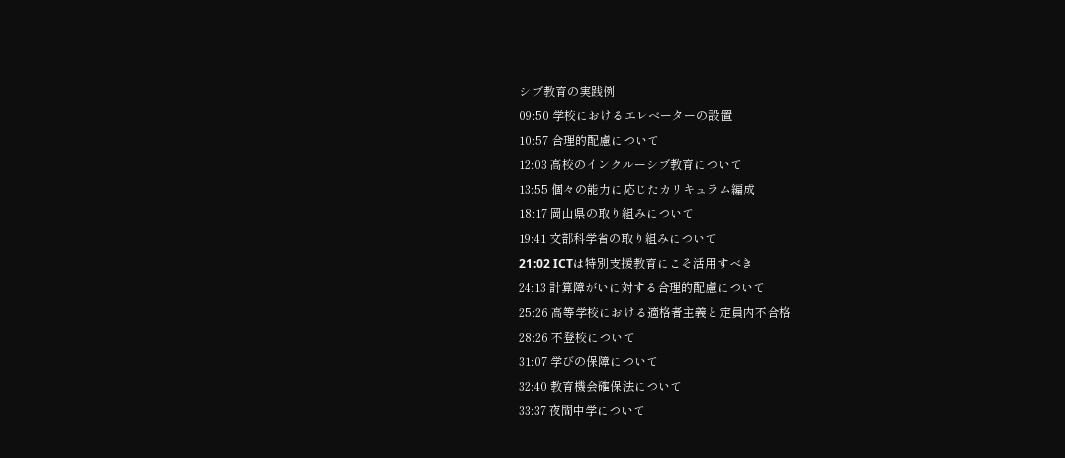シブ教育の実践例
09:50 学校におけるエレベーターの設置
10:57 合理的配慮について
12:03 高校のインクルーシブ教育について
13:55 個々の能力に応じたカリキュラム編成
18:17 岡山県の取り組みについて
19:41 文部科学省の取り組みについて
21:02 ICTは特別支援教育にこそ活用すべき
24:13 計算障がいに対する合理的配慮について
25:26 高等学校における適格者主義と定員内不合格
28:26 不登校について
31:07 学びの保障について
32:40 教育機会確保法について
33:37 夜間中学について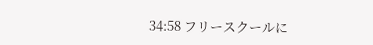34:58 フリースクールに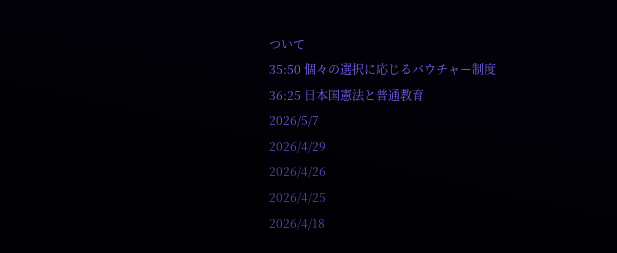ついて
35:50 個々の選択に応じるバウチャー制度
36:25 日本国憲法と普通教育
2026/5/7
2026/4/29
2026/4/26
2026/4/25
2026/4/18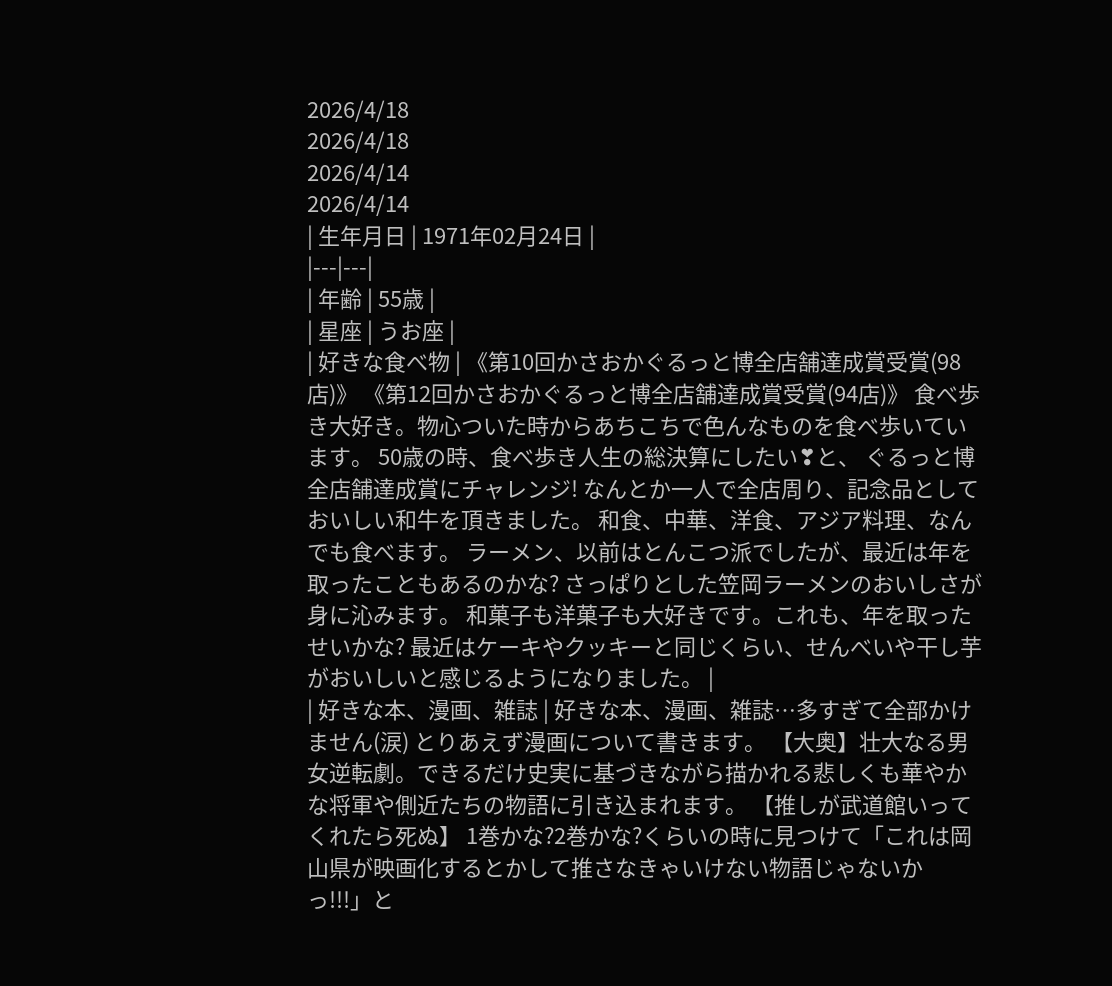2026/4/18
2026/4/18
2026/4/14
2026/4/14
| 生年月日 | 1971年02月24日 |
|---|---|
| 年齢 | 55歳 |
| 星座 | うお座 |
| 好きな食べ物 | 《第10回かさおかぐるっと博全店舗達成賞受賞(98店)》 《第12回かさおかぐるっと博全店舗達成賞受賞(94店)》 食べ歩き大好き。物心ついた時からあちこちで色んなものを食べ歩いています。 50歳の時、食べ歩き人生の総決算にしたい❣と、 ぐるっと博全店舗達成賞にチャレンジ! なんとか一人で全店周り、記念品としておいしい和牛を頂きました。 和食、中華、洋食、アジア料理、なんでも食べます。 ラーメン、以前はとんこつ派でしたが、最近は年を取ったこともあるのかな? さっぱりとした笠岡ラーメンのおいしさが身に沁みます。 和菓子も洋菓子も大好きです。これも、年を取ったせいかな? 最近はケーキやクッキーと同じくらい、せんべいや干し芋がおいしいと感じるようになりました。 |
| 好きな本、漫画、雑誌 | 好きな本、漫画、雑誌…多すぎて全部かけません(涙) とりあえず漫画について書きます。 【大奥】壮大なる男女逆転劇。できるだけ史実に基づきながら描かれる悲しくも華やかな将軍や側近たちの物語に引き込まれます。 【推しが武道館いってくれたら死ぬ】 1巻かな?2巻かな?くらいの時に見つけて「これは岡山県が映画化するとかして推さなきゃいけない物語じゃないかっ!!!」と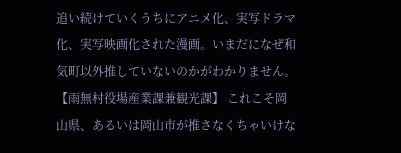追い続けていくうちにアニメ化、実写ドラマ化、実写映画化された漫画。いまだになぜ和気町以外推していないのかがわかりません。 【雨無村役場産業課兼観光課】 これこそ岡山県、あるいは岡山市が推さなくちゃいけな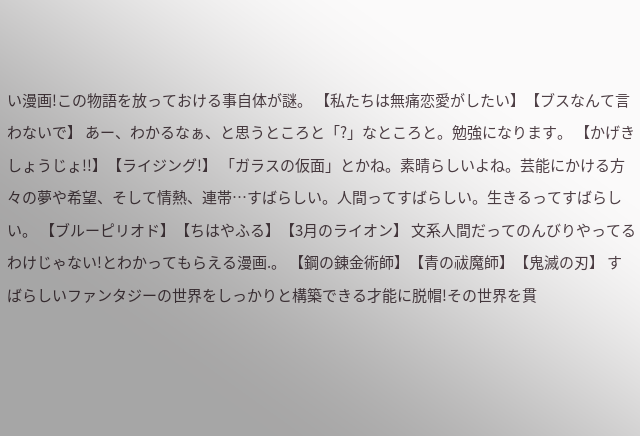い漫画!この物語を放っておける事自体が謎。 【私たちは無痛恋愛がしたい】【ブスなんて言わないで】 あー、わかるなぁ、と思うところと「?」なところと。勉強になります。 【かげきしょうじょ!!】【ライジング!】 「ガラスの仮面」とかね。素晴らしいよね。芸能にかける方々の夢や希望、そして情熱、連帯…すばらしい。人間ってすばらしい。生きるってすばらしい。 【ブルーピリオド】【ちはやふる】【3月のライオン】 文系人間だってのんびりやってるわけじゃない!とわかってもらえる漫画.。 【鋼の錬金術師】【青の祓魔師】【鬼滅の刃】 すばらしいファンタジーの世界をしっかりと構築できる才能に脱帽!その世界を貫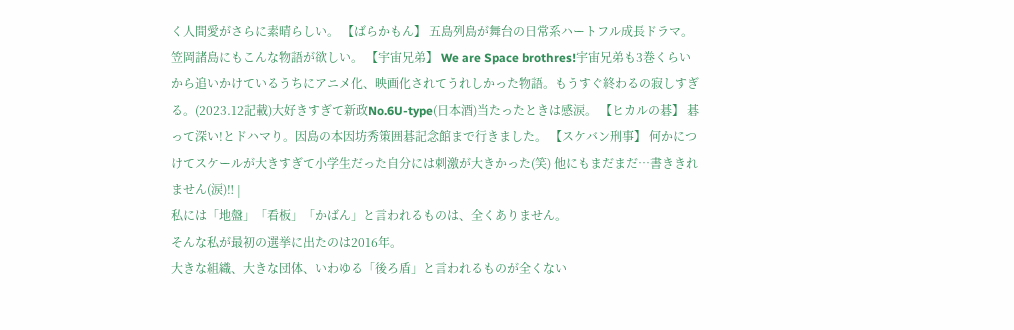く人間愛がさらに素晴らしい。 【ばらかもん】 五島列島が舞台の日常系ハートフル成長ドラマ。笠岡諸島にもこんな物語が欲しい。 【宇宙兄弟】 We are Space brothres!宇宙兄弟も3巻くらいから追いかけているうちにアニメ化、映画化されてうれしかった物語。もうすぐ終わるの寂しすぎる。(2023.12記載)大好きすぎて新政No.6U-type(日本酒)当たったときは感涙。 【ヒカルの碁】 碁って深い!とドハマり。因島の本因坊秀策囲碁記念館まで行きました。 【スケバン刑事】 何かにつけてスケールが大きすぎて小学生だった自分には刺激が大きかった(笑) 他にもまだまだ…書ききれません(涙)‼ |
私には「地盤」「看板」「かばん」と言われるものは、全くありません。
そんな私が最初の選挙に出たのは2016年。
大きな組織、大きな団体、いわゆる「後ろ盾」と言われるものが全くない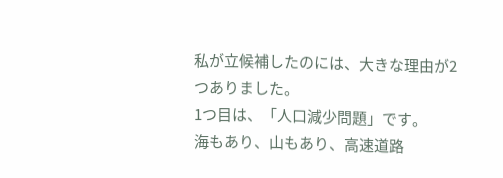私が立候補したのには、大きな理由が2つありました。
1つ目は、「人口減少問題」です。
海もあり、山もあり、高速道路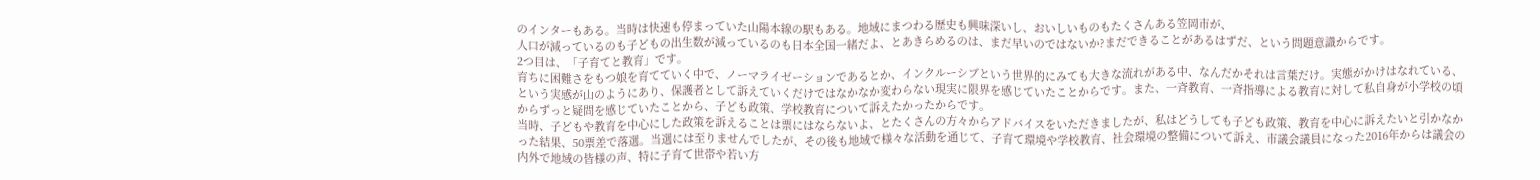のインターもある。当時は快速も停まっていた山陽本線の駅もある。地域にまつわる歴史も興味深いし、おいしいものもたくさんある笠岡市が、
人口が減っているのも子どもの出生数が減っているのも日本全国一緒だよ、とあきらめるのは、まだ早いのではないか?まだできることがあるはずだ、という問題意識からです。
2つ目は、「子育てと教育」です。
育ちに困難さをもつ娘を育てていく中で、ノーマライゼーションであるとか、インクルーシブという世界的にみても大きな流れがある中、なんだかそれは言葉だけ。実態がかけはなれている、という実感が山のようにあり、保護者として訴えていくだけではなかなか変わらない現実に限界を感じていたことからです。また、一斉教育、一斉指導による教育に対して私自身が小学校の頃からずっと疑問を感じていたことから、子ども政策、学校教育について訴えたかったからです。
当時、子どもや教育を中心にした政策を訴えることは票にはならないよ、とたくさんの方々からアドバイスをいただきましたが、私はどうしても子ども政策、教育を中心に訴えたいと引かなかった結果、50票差で落選。当選には至りませんでしたが、その後も地域で様々な活動を通じて、子育て環境や学校教育、社会環境の整備について訴え、市議会議員になった2016年からは議会の内外で地域の皆様の声、特に子育て世帯や若い方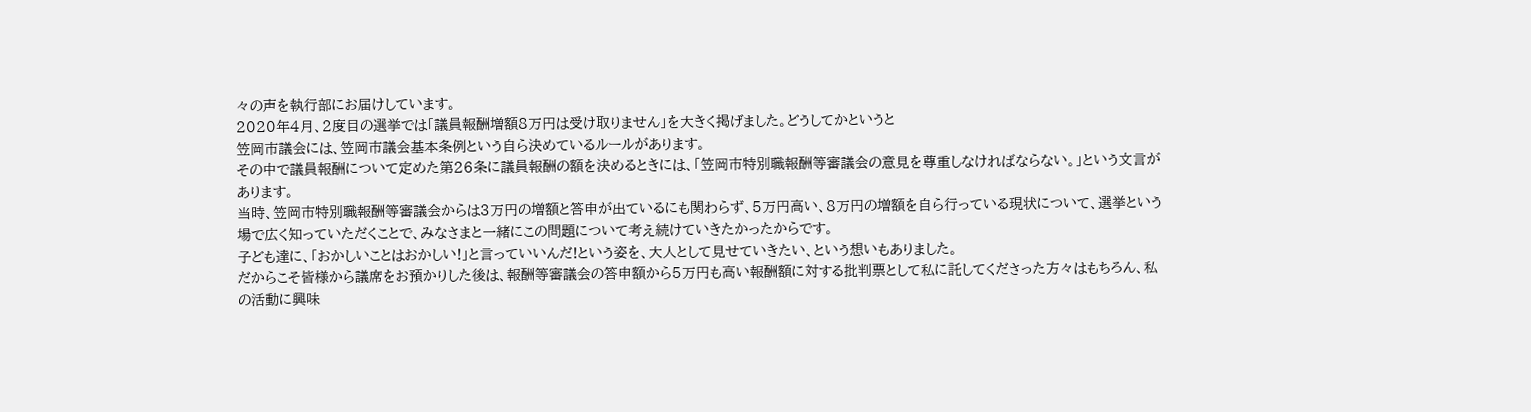々の声を執行部にお届けしています。
2020年4月、2度目の選挙では「議員報酬増額8万円は受け取りません」を大きく掲げました。どうしてかというと
笠岡市議会には、笠岡市議会基本条例という自ら決めているルールがあります。
その中で議員報酬について定めた第26条に議員報酬の額を決めるときには、「笠岡市特別職報酬等審議会の意見を尊重しなければならない。」という文言があります。
当時、笠岡市特別職報酬等審議会からは3万円の増額と答申が出ているにも関わらず、5万円高い、8万円の増額を自ら行っている現状について、選挙という場で広く知っていただくことで、みなさまと一緒にこの問題について考え続けていきたかったからです。
子ども達に、「おかしいことはおかしい!」と言っていいんだ!という姿を、大人として見せていきたい、という想いもありました。
だからこそ皆様から議席をお預かりした後は、報酬等審議会の答申額から5万円も高い報酬額に対する批判票として私に託してくださった方々はもちろん、私の活動に興味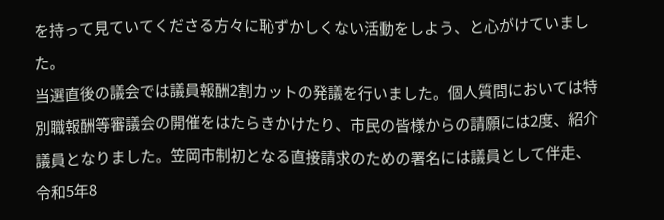を持って見ていてくださる方々に恥ずかしくない活動をしよう、と心がけていました。
当選直後の議会では議員報酬2割カットの発議を行いました。個人質問においては特別職報酬等審議会の開催をはたらきかけたり、市民の皆様からの請願には2度、紹介議員となりました。笠岡市制初となる直接請求のための署名には議員として伴走、令和5年8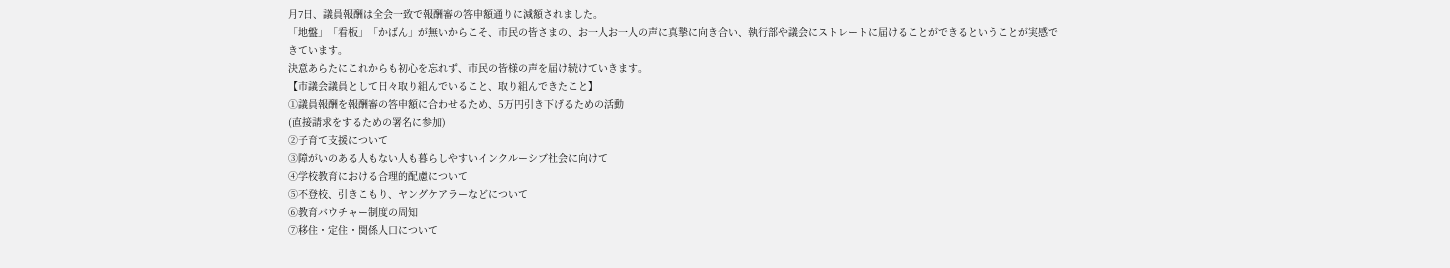月7日、議員報酬は全会一致で報酬審の答申額通りに減額されました。
「地盤」「看板」「かばん」が無いからこそ、市民の皆さまの、お一人お一人の声に真摯に向き合い、執行部や議会にストレートに届けることができるということが実感できています。
決意あらたにこれからも初心を忘れず、市民の皆様の声を届け続けていきます。
【市議会議員として日々取り組んでいること、取り組んできたこと】
①議員報酬を報酬審の答申額に合わせるため、5万円引き下げるための活動
(直接請求をするための署名に参加)
②子育て支援について
③障がいのある人もない人も暮らしやすいインクルーシブ社会に向けて
④学校教育における合理的配慮について
⑤不登校、引きこもり、ヤングケアラーなどについて
⑥教育バウチャー制度の周知
⑦移住・定住・関係人口について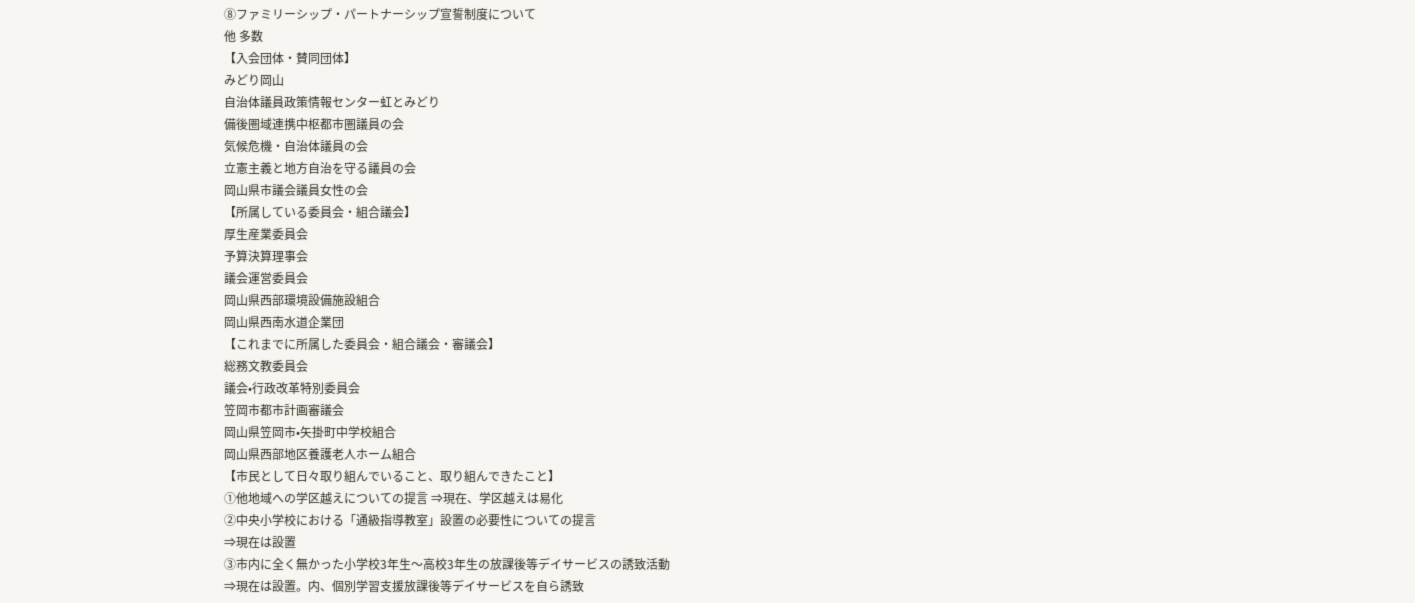⑧ファミリーシップ・パートナーシップ宣誓制度について
他 多数
【入会団体・賛同団体】
みどり岡山
自治体議員政策情報センター虹とみどり
備後圏域連携中枢都市圏議員の会
気候危機・自治体議員の会
立憲主義と地方自治を守る議員の会
岡山県市議会議員女性の会
【所属している委員会・組合議会】
厚生産業委員会
予算決算理事会
議会運営委員会
岡山県西部環境設備施設組合
岡山県西南水道企業団
【これまでに所属した委員会・組合議会・審議会】
総務文教委員会
議会•行政改革特別委員会
笠岡市都市計画審議会
岡山県笠岡市•矢掛町中学校組合
岡山県西部地区養護老人ホーム組合
【市民として日々取り組んでいること、取り組んできたこと】
①他地域への学区越えについての提言 ⇒現在、学区越えは易化
②中央小学校における「通級指導教室」設置の必要性についての提言
⇒現在は設置
③市内に全く無かった小学校3年生〜高校3年生の放課後等デイサービスの誘致活動
⇒現在は設置。内、個別学習支援放課後等デイサービスを自ら誘致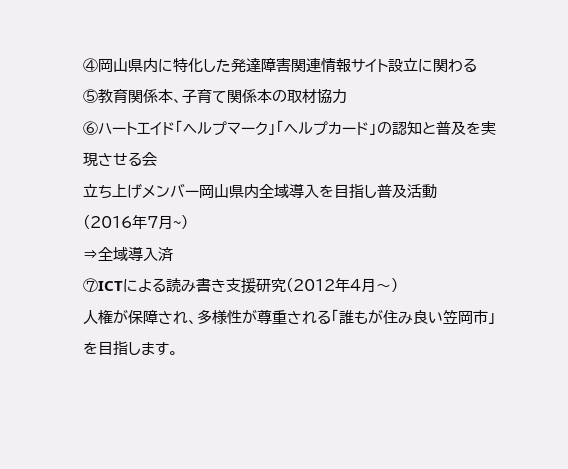④岡山県内に特化した発達障害関連情報サイト設立に関わる
⑤教育関係本、子育て関係本の取材協力
⑥ハートエイド「ヘルプマーク」「ヘルプカード」の認知と普及を実現させる会
立ち上げメンバー岡山県内全域導入を目指し普及活動
(2016年7月~)
⇒全域導入済
⑦ICTによる読み書き支援研究(2012年4月〜)
人権が保障され、多様性が尊重される「誰もが住み良い笠岡市」を目指します。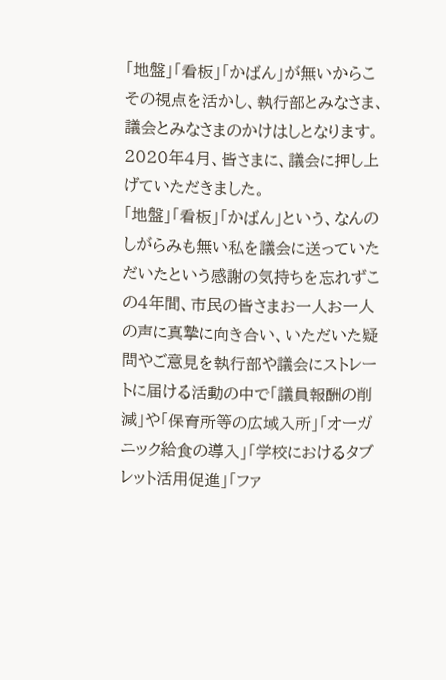「地盤」「看板」「かばん」が無いからこその視点を活かし、執行部とみなさま、議会とみなさまのかけはしとなります。
2020年4月、皆さまに、議会に押し上げていただきました。
「地盤」「看板」「かばん」という、なんのしがらみも無い私を議会に送っていただいたという感謝の気持ちを忘れずこの4年間、市民の皆さまお一人お一人の声に真摯に向き合い、いただいた疑問やご意見を執行部や議会にストレートに届ける活動の中で「議員報酬の削減」や「保育所等の広域入所」「オーガニック給食の導入」「学校におけるタブレット活用促進」「ファ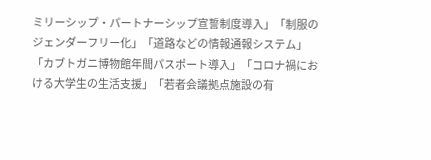ミリーシップ・パートナーシップ宣誓制度導入」「制服のジェンダーフリー化」「道路などの情報通報システム」「カブトガニ博物館年間パスポート導入」「コロナ禍における大学生の生活支援」「若者会議拠点施設の有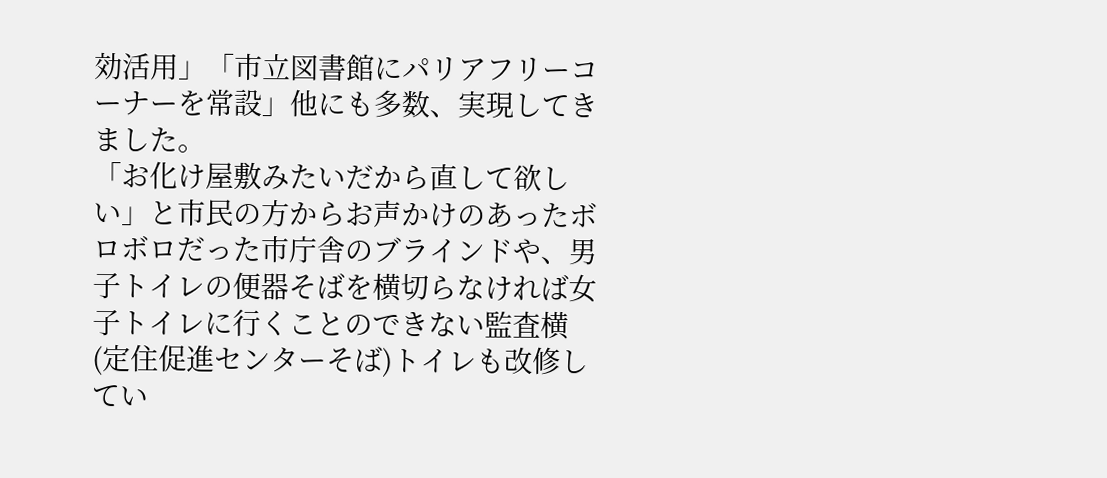効活用」「市立図書館にパリアフリーコーナーを常設」他にも多数、実現してきました。
「お化け屋敷みたいだから直して欲しい」と市民の方からお声かけのあったボロボロだった市庁舎のブラインドや、男子トイレの便器そばを横切らなければ女子トイレに行くことのできない監査横(定住促進センターそば)トイレも改修してい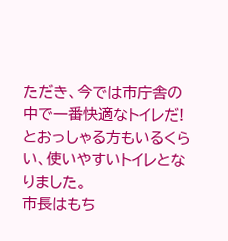ただき、今では市庁舎の中で一番快適なトイレだ!とおっしゃる方もいるくらい、使いやすいトイレとなりました。
市長はもち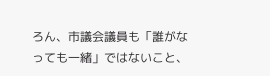ろん、市議会議員も「誰がなっても一緒」ではないこと、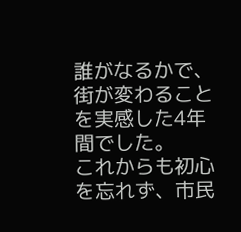誰がなるかで、街が変わることを実感した4年間でした。
これからも初心を忘れず、市民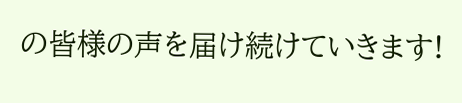の皆様の声を届け続けていきます!